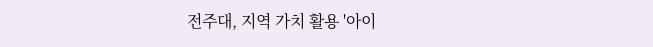전주대, 지역 가치 활용 '아이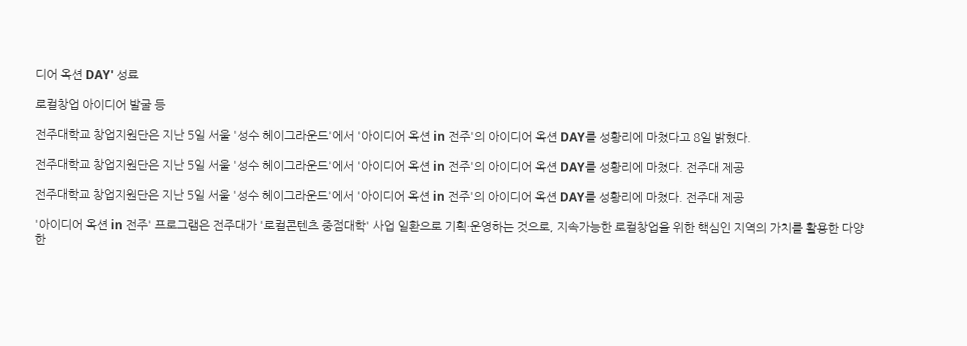디어 옥션 DAY' 성료

로컬창업 아이디어 발굴 등

전주대학교 창업지원단은 지난 5일 서울 '성수 헤이그라운드'에서 '아이디어 옥션 in 전주'의 아이디어 옥션 DAY를 성황리에 마쳤다고 8일 밝혔다.

전주대학교 창업지원단은 지난 5일 서울 '성수 헤이그라운드'에서 '아이디어 옥션 in 전주'의 아이디어 옥션 DAY를 성황리에 마쳤다. 전주대 제공

전주대학교 창업지원단은 지난 5일 서울 '성수 헤이그라운드'에서 '아이디어 옥션 in 전주'의 아이디어 옥션 DAY를 성황리에 마쳤다. 전주대 제공

'아이디어 옥션 in 전주' 프로그램은 전주대가 '로컬콘텐츠 중점대학' 사업 일환으로 기획·운영하는 것으로, 지속가능한 로컬창업을 위한 핵심인 지역의 가치를 활용한 다양한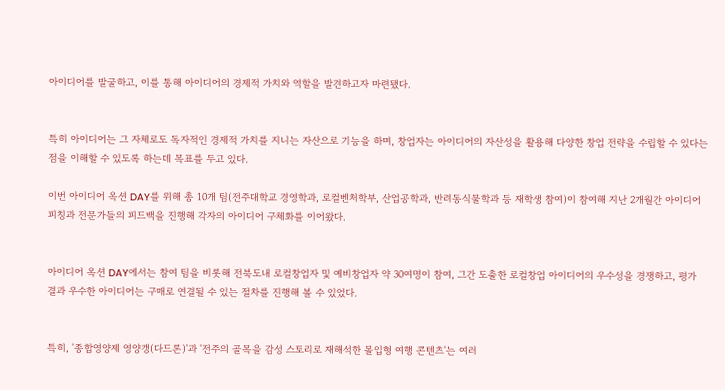아이디어를 발굴하고, 이를 통해 아이디어의 경제적 가치와 역할을 발견하고자 마련됐다.


특히 아이디어는 그 자체로도 독자적인 경제적 가치를 지니는 자산으로 기능을 하며, 창업자는 아이디어의 자산성을 활용해 다양한 창업 전략을 수립할 수 있다는 점을 이해할 수 있도록 하는데 목표를 두고 있다.

이번 아이디어 옥션 DAY를 위해 총 10개 팀(전주대학교 경영학과, 로컬벤처학부, 산업공학과, 반려동식물학과 등 재학생 참여)이 참여해 지난 2개월간 아이디어 피칭과 전문가들의 피드백을 진행해 각자의 아이디어 구체화를 이어왔다.


아이디어 옥션 DAY에서는 참여 팀을 비롯해 전북도내 로컬창업자 및 예비창업자 약 30여명이 참여, 그간 도출한 로컬창업 아이디어의 우수성을 경쟁하고, 평가 결과 우수한 아이디어는 구매로 연결될 수 있는 절차를 진행해 볼 수 있었다.


특히, '종합영양제 영양갱(다드론)'과 '전주의 골목을 감성 스토리로 재해석한 몰입형 여행 콘텐츠'는 여러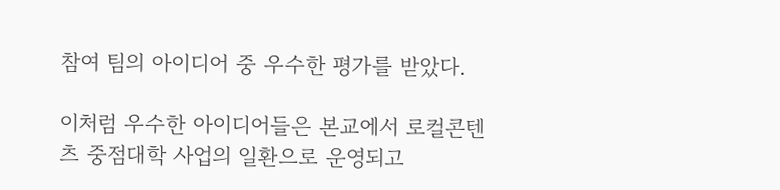참여 팀의 아이디어 중 우수한 평가를 받았다.

이처럼 우수한 아이디어들은 본교에서 로컬콘텐츠 중점대학 사업의 일환으로 운영되고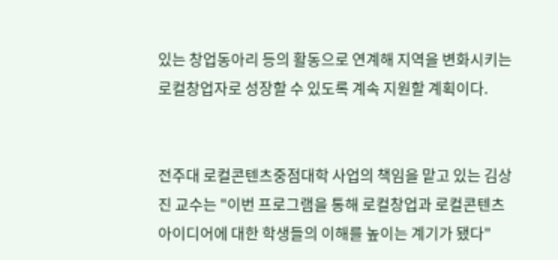있는 창업동아리 등의 활동으로 연계해 지역을 변화시키는 로컬창업자로 성장할 수 있도록 계속 지원할 계획이다.


전주대 로컬콘텐츠중점대학 사업의 책임을 맡고 있는 김상진 교수는 "이번 프로그램을 통해 로컬창업과 로컬콘텐츠 아이디어에 대한 학생들의 이해를 높이는 계기가 됐다"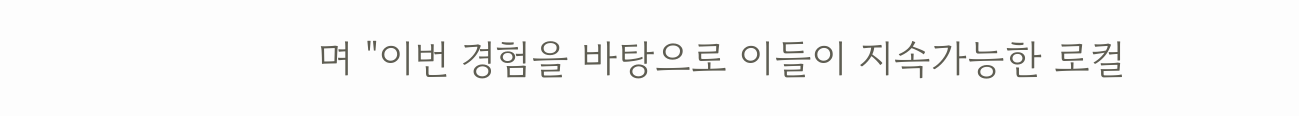며 "이번 경험을 바탕으로 이들이 지속가능한 로컬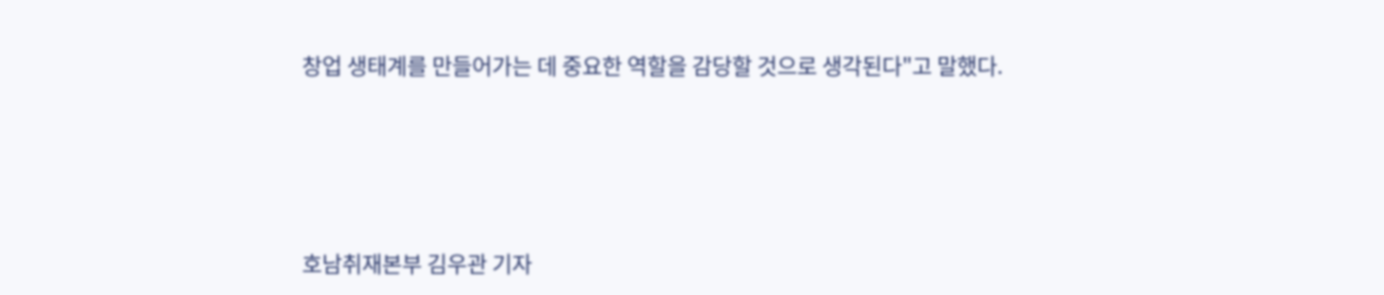창업 생태계를 만들어가는 데 중요한 역할을 감당할 것으로 생각된다"고 말했다.





호남취재본부 김우관 기자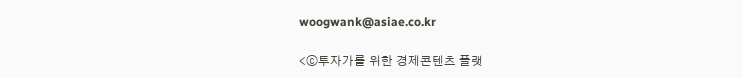woogwank@asiae.co.kr

<ⓒ투자가를 위한 경제콘텐츠 플랫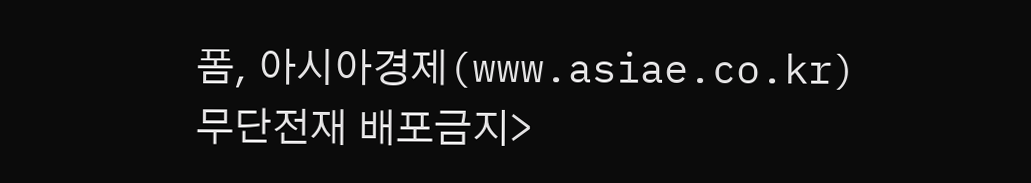폼, 아시아경제(www.asiae.co.kr) 무단전재 배포금지>